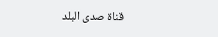قناة صدى البلد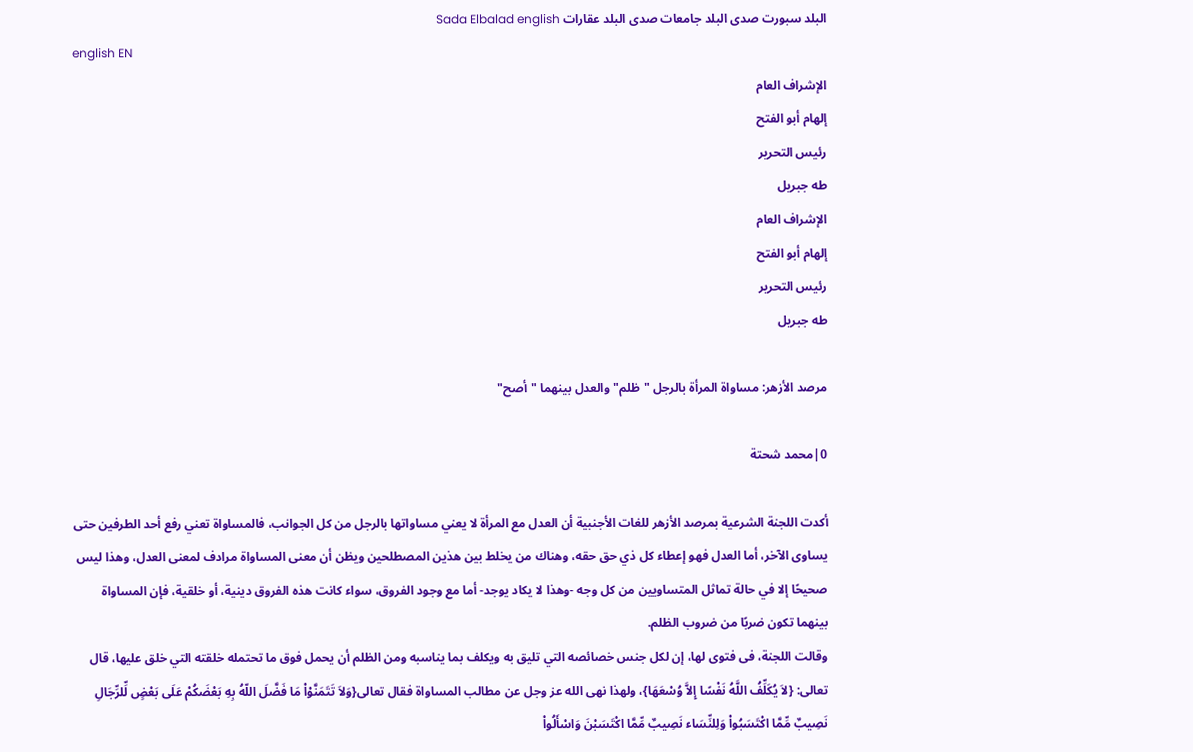البلد سبورت صدى البلد جامعات صدى البلد عقارات Sada Elbalad english
english EN
الإشراف العام
إلهام أبو الفتح
رئيس التحرير
طه جبريل
الإشراف العام
إلهام أبو الفتح
رئيس التحرير
طه جبريل

مرصد الأزهر: مساواة المرأة بالرجل "ظلم" والعدل بينهما "أصح"

0|محمد شحتة

أكدت اللجنة الشرعية بمرصد الأزهر للغات الأجنبية أن العدل مع المرأة لا يعني مساواتها بالرجل من كل الجوانب، فالمساواة تعني رفع أحد الطرفين حتى يساوى الآخر، أما العدل فهو إعطاء كل ذي حق حقه، وهناك من يخلط بين هذين المصطلحين ويظن أن معنى المساواة مرادف لمعنى العدل، وهذا ليس صحيحًا إلا في حالة تماثل المتساويين من كل وجه -وهذا لا يكاد يوجد- أما مع وجود الفروق، سواء كانت هذه الفروق دينية، أو خلقية، فإن المساواة بينهما تكون ضربًا من ضروب الظلم.
وقالت اللجنة، فى فتوى لها، إن لكل جنس خصائصه التي تليق به ويكلف بما يناسبه ومن الظلم أن يحمل فوق ما تحتمله خلقته التي خلق عليها، قال تعالى: {لاَ يُكَلِّفُ اللَّهُ نَفْسًا إِلاَّ وُسْعَهَا}، ولهذا نهى الله عز وجل عن مطالب المساواة فقال تعالى{وَلاَ تَتَمَنَّوْاْ مَا فَضَّلَ اللّهُ بِهِ بَعْضَكُمْ عَلَى بَعْضٍ لِّلرِّجَالِ نَصِيبٌ مِّمَّا اكْتَسَبُواْ وَلِلنِّسَاء نَصِيبٌ مِّمَّا اكْتَسَبْنَ وَاسْأَلُواْ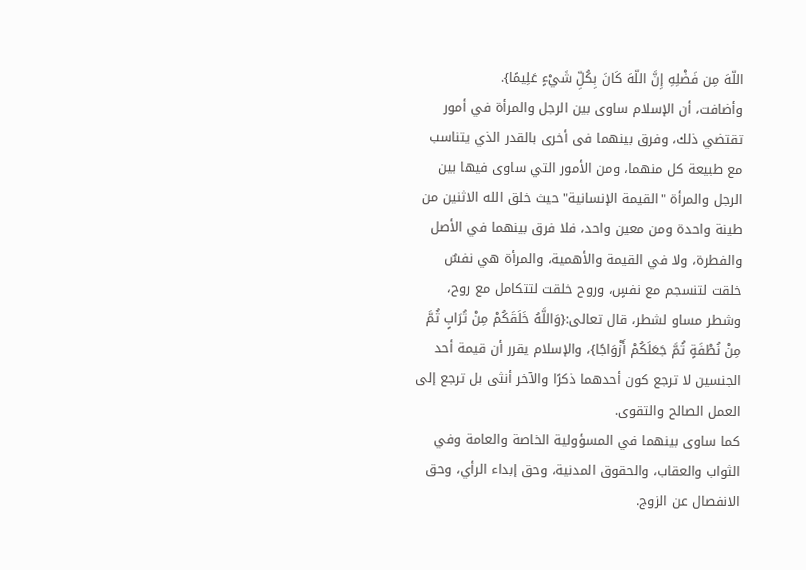اللّهَ مِن فَضْلِهِ إِنَّ اللّهَ كَانَ بِكُلِّ شَيْءٍ عَلِيمًا}.
وأضافت، أن الإسلام ساوى بين الرجل والمرأة في أمور تقتضي ذلك، وفرق بينهما فى أخرى بالقدر الذي يتناسب مع طبيعة كل منهما، ومن الأمور التي ساوى فيها بين الرجل والمرأة "القيمة الإنسانية" حيث خلق الله الاثنين من طينة واحدة ومن معين واحد، فلا فرق بينهما في الأصل والفطرة، ولا في القيمة والأهمية، والمرأة هي نفسٌ خلقت لتنسجم مع نفسٍ، وروح خلقت لتتكامل مع روح، وشطر مساو لشطر، قال تعالى:{وَاللَّهُ خَلَقَكُمْ مِنْ تُرَابٍ ثُمَّ مِنْ نُطْفَةٍ ثُمَّ جَعَلَكُمْ أَزْوَاجًا}، والإسلام يقرر أن قيمة أحد الجنسين لا ترجع كون أحدهما ذكرًا والآخر أنثى بل ترجع إلى العمل الصالح والتقوى.
كما ساوى بينهما في المسؤولية الخاصة والعامة وفي الثواب والعقاب، والحقوق المدنية، وحق إبداء الرأي، وحق الانفصال عن الزوج.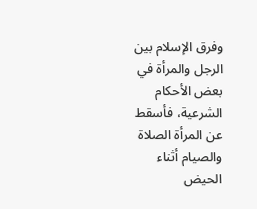وفرق الإسلام بين الرجل والمرأة في بعض الأحكام الشرعية، فأسقط عن المرأة الصلاة والصيام أثناء الحيض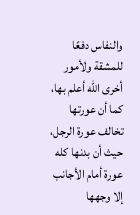والنفاس دفعًا للمشقة ولأمور أخرى الله أعلم بها، كما أن عورتها تخالف عورة الرجل، حيث أن بدنها كله عورة أمام الأجانب إلا وجهها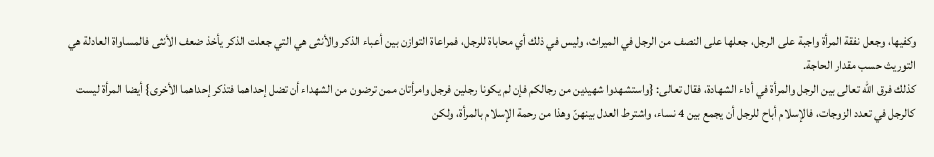وكفيها، وجعل نفقة المرأة واجبة على الرجل، جعلها على النصف من الرجل في الميراث، وليس في ذلك أي محاباة للرجل، فمراعاة التوازن بين أعباء الذكر والأنثى هي التي جعلت الذكر يأخذ ضعف الأنثى فالمساواة العادلة هي التوريث حسب مقدار الحاجة.
كذلك فرق الله تعالى بين الرجل والمرأة في أداء الشهادة، فقال تعالى: {واستشهدوا شهيدين من رجالكم فإن لم يكونا رجلين فرجل وامرأتان ممن ترضون من الشهداء أن تضل إحداهما فتذكر إحداهما الأخرى} أيضا المرأة ليست كالرجل في تعدد الزوجات، فالإسلام أباح للرجل أن يجمع بين 4 نساء، واشترط العدل بينهنّ وهذا من رحمة الإسلام بالمرأة، ولكن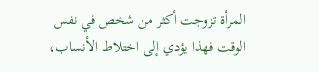المرأة تزوجت أكثر من شخص في نفس الوقت فهذا يؤدي إلى اختلاط الأنساب،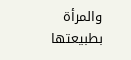والمرأة بطبيعتها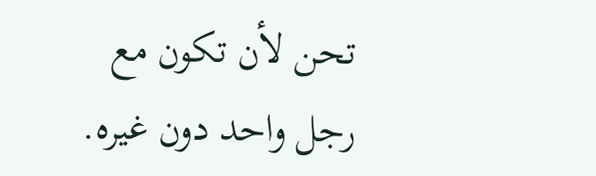تحن لأن تكون مع رجل واحد دون غيره.